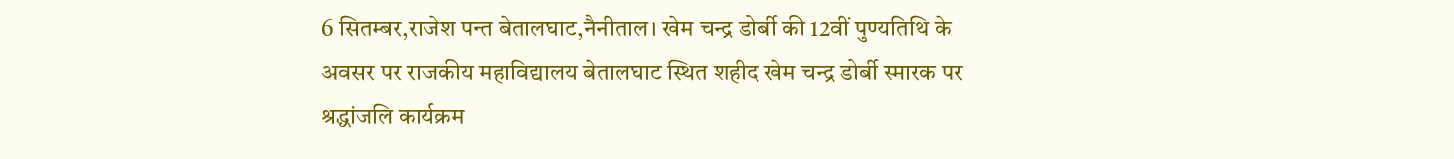6 सितम्बर,राजेश पन्त बेतालघाट,नैनीताल। खेम चन्द्र डोर्बी की 12वीं पुण्यतिथि के अवसर पर राजकीय महाविद्यालय बेतालघाट स्थित शहीद खेम चन्द्र डोर्बी स्मारक पर श्रद्धांजलि कार्यक्रम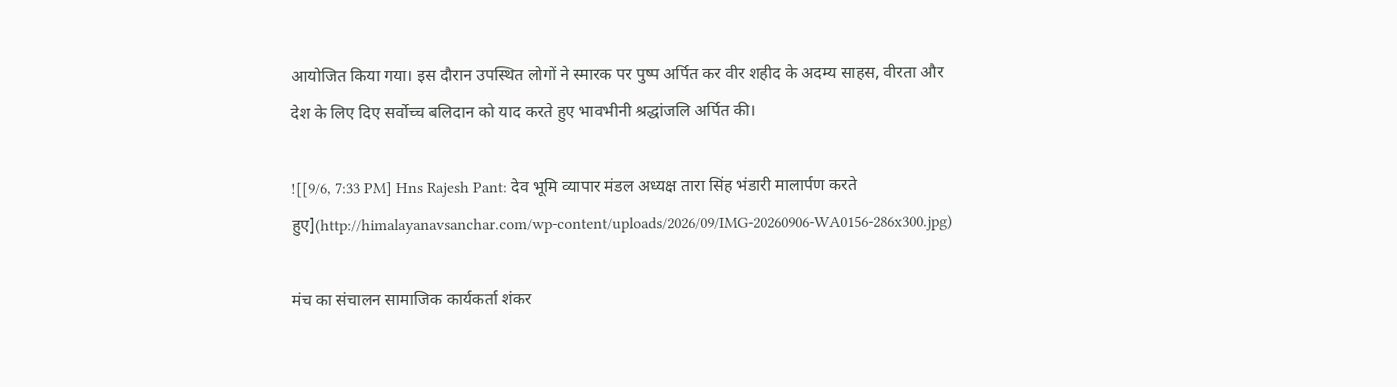आयोजित किया गया। इस दौरान उपस्थित लोगों ने स्मारक पर पुष्प अर्पित कर वीर शहीद के अदम्य साहस, वीरता और देश के लिए दिए सर्वोच्च बलिदान को याद करते हुए भावभीनी श्रद्धांजलि अर्पित की।

![[9/6, 7:33 PM] Hns Rajesh Pant: देव भूमि व्यापार मंडल अध्यक्ष तारा सिंह भंडारी मालार्पण करते हुए](http://himalayanavsanchar.com/wp-content/uploads/2026/09/IMG-20260906-WA0156-286x300.jpg)

मंच का संचालन सामाजिक कार्यकर्ता शंकर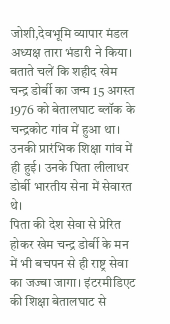जोशी,देवभूमि व्यापार मंडल अध्यक्ष तारा भंडारी ने किया।
बताते चलें कि शहीद खेम चन्द्र डोर्बी का जन्म 15 अगस्त 1976 को बेतालघाट ब्लॉक के चन्द्रकोट गांव में हुआ था। उनकी प्रारंभिक शिक्षा गांव में ही हुई। उनके पिता लीलाधर डोर्बी भारतीय सेना में सेवारत थे।
पिता की देश सेवा से प्रेरित होकर खेम चन्द्र डोर्बी के मन में भी बचपन से ही राष्ट्र सेवा का जज्बा जागा। इंटरमीडिएट की शिक्षा बेतालघाट से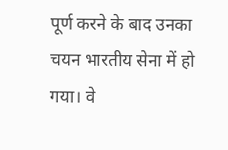पूर्ण करने के बाद उनका चयन भारतीय सेना में हो गया। वे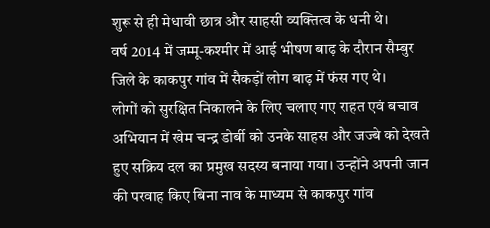शुरू से ही मेधावी छात्र और साहसी व्यक्तित्व के धनी थे।
वर्ष 2014 में जम्मू-कश्मीर में आई भीषण बाढ़ के दौरान सैम्बुर जिले के काकपुर गांव में सैकड़ों लोग बाढ़ में फंस गए थे।
लोगों को सुरक्षित निकालने के लिए चलाए गए राहत एवं बचाव अभियान में खेम चन्द्र डोर्बी को उनके साहस और जज्बे को देखते हुए सक्रिय दल का प्रमुख सदस्य बनाया गया। उन्होंने अपनी जान की परवाह किए बिना नाव के माध्यम से काकपुर गांव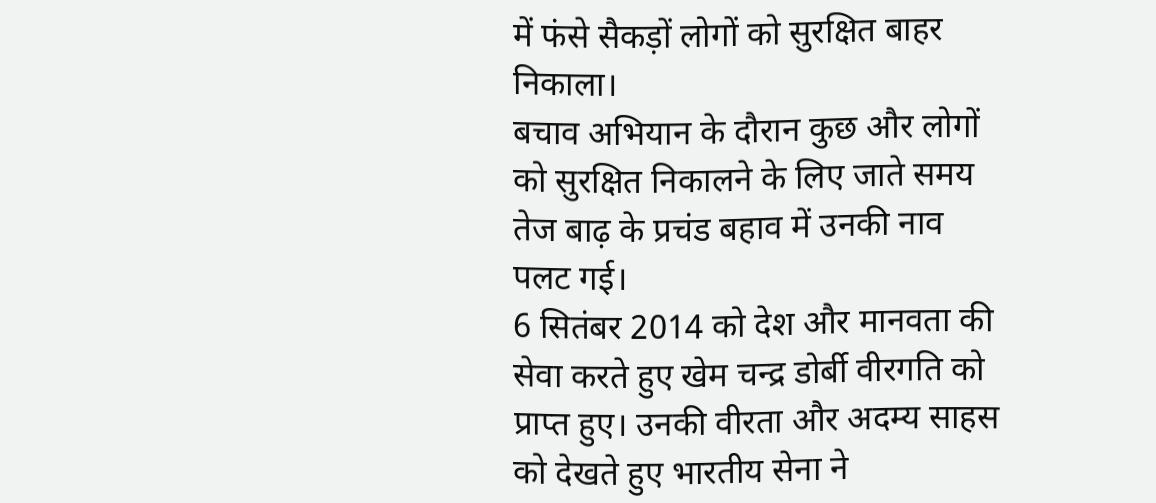में फंसे सैकड़ों लोगों को सुरक्षित बाहर निकाला।
बचाव अभियान के दौरान कुछ और लोगों को सुरक्षित निकालने के लिए जाते समय तेज बाढ़ के प्रचंड बहाव में उनकी नाव पलट गई।
6 सितंबर 2014 को देश और मानवता की सेवा करते हुए खेम चन्द्र डोर्बी वीरगति को प्राप्त हुए। उनकी वीरता और अदम्य साहस को देखते हुए भारतीय सेना ने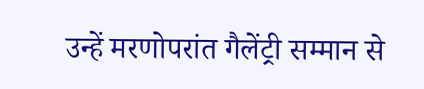उन्हें मरणोपरांत गैलेंट्री सम्मान से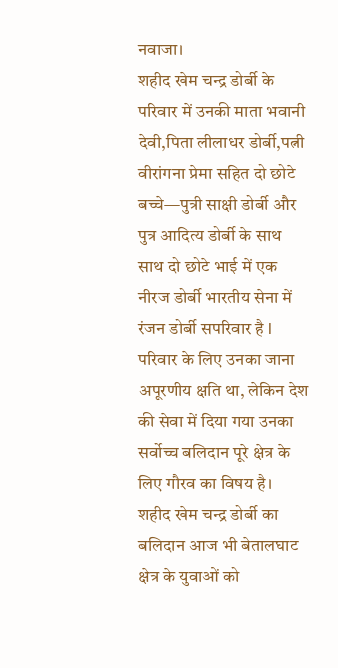नवाजा।
शहीद खेम चन्द्र डोर्बी के परिवार में उनकी माता भवानी देवी,पिता लीलाधर डोर्बी,पत्नी वीरांगना प्रेमा सहित दो छोटे बच्चे—पुत्री साक्षी डोर्बी और पुत्र आदित्य डोर्बी के साथ साथ दो छोटे भाई में एक नीरज डोर्बी भारतीय सेना में रंजन डोर्बी सपरिवार है l परिवार के लिए उनका जाना अपूरणीय क्षति था, लेकिन देश की सेवा में दिया गया उनका सर्वोच्च बलिदान पूरे क्षेत्र के लिए गौरव का विषय है।
शहीद खेम चन्द्र डोर्बी का बलिदान आज भी बेतालघाट क्षेत्र के युवाओं को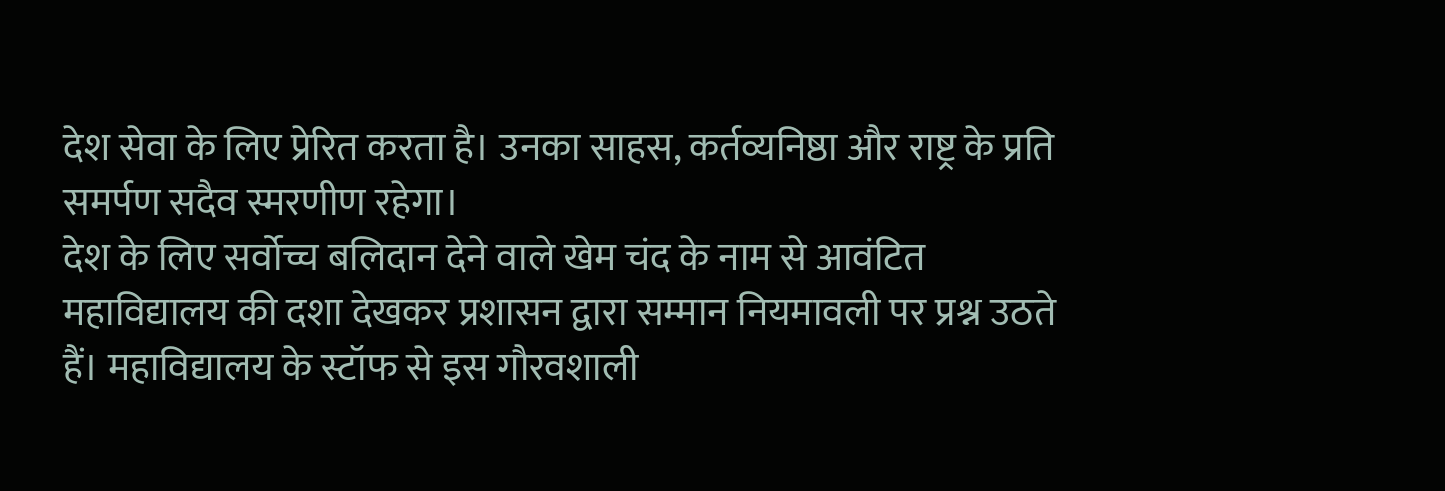देश सेवा के लिए प्रेरित करता है। उनका साहस, कर्तव्यनिष्ठा और राष्ट्र के प्रति समर्पण सदैव स्मरणीण रहेगा।
देश के लिए सर्वोच्च बलिदान देने वाले खेम चंद के नाम से आवंटित महाविद्यालय की दशा देखकर प्रशासन द्वारा सम्मान नियमावली पर प्रश्न उठते हैं। महाविद्यालय के स्टॉफ से इस गौरवशाली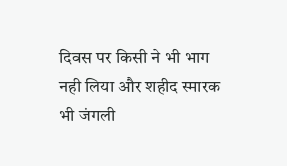दिवस पर किसी ने भी भाग नही लिया और शहीद स्मारक भी जंगली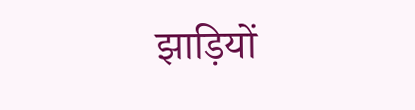झाड़ियों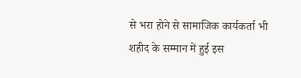से भरा होने से सामाजिक कार्यकर्ता भी शहीद के सम्मान में हुई इस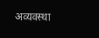अव्यवस्था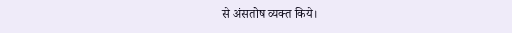से अंसतोष व्यक्त किये।